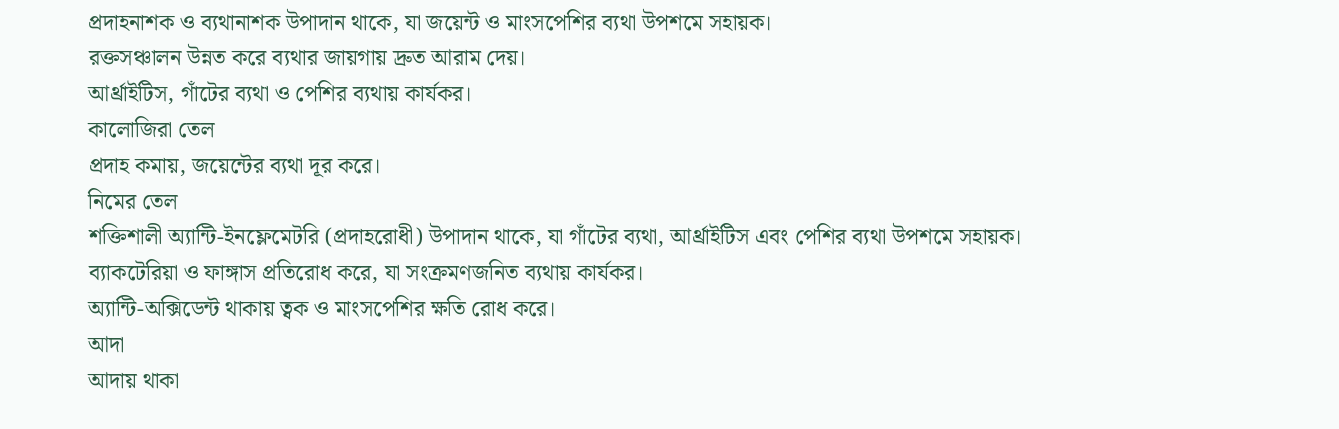প্রদাহনাশক ও ব্যথানাশক উপাদান থাকে, যা জয়েন্ট ও মাংসপেশির ব্যথা উপশমে সহায়ক।
রক্তসঞ্চালন উন্নত করে ব্যথার জায়গায় দ্রুত আরাম দেয়।
আর্থ্রাইটিস, গাঁটের ব্যথা ও পেশির ব্যথায় কার্যকর।
কালোজিরা তেল
প্রদাহ কমায়, জয়েন্টের ব্যথা দূর করে।
নিমের তেল
শক্তিশালী অ্যান্টি-ইনফ্লেমেটরি (প্রদাহরোধী) উপাদান থাকে, যা গাঁটের ব্যথা, আর্থ্রাইটিস এবং পেশির ব্যথা উপশমে সহায়ক।
ব্যাকটেরিয়া ও ফাঙ্গাস প্রতিরোধ করে, যা সংক্রমণজনিত ব্যথায় কার্যকর।
অ্যান্টি-অক্সিডেন্ট থাকায় ত্বক ও মাংসপেশির ক্ষতি রোধ করে।
আদা
আদায় থাকা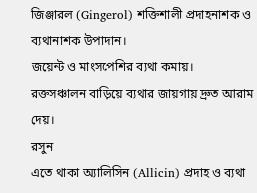জিঞ্জারল (Gingerol) শক্তিশালী প্রদাহনাশক ও ব্যথানাশক উপাদান।
জয়েন্ট ও মাংসপেশির ব্যথা কমায়।
রক্তসঞ্চালন বাড়িয়ে ব্যথার জায়গায় দ্রুত আরাম দেয়।
রসুন
এতে থাকা অ্যালিসিন (Allicin) প্রদাহ ও ব্যথা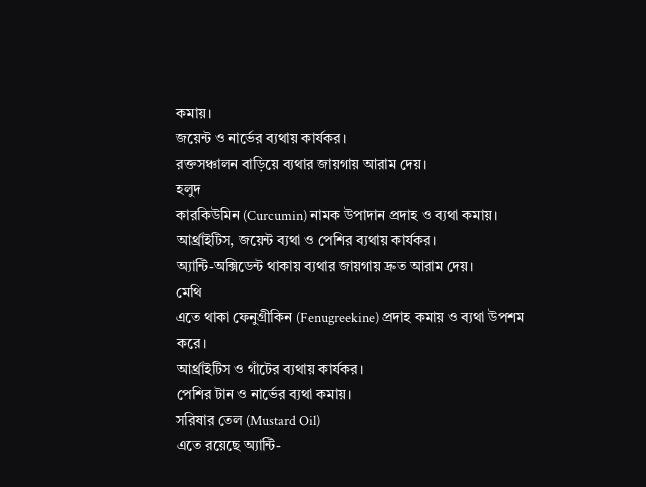কমায়।
জয়েন্ট ও নার্ভের ব্যথায় কার্যকর।
রক্তসঞ্চালন বাড়িয়ে ব্যথার জায়গায় আরাম দেয়।
হলুদ
কারকিউমিন (Curcumin) নামক উপাদান প্রদাহ ও ব্যথা কমায়।
আর্থ্রাইটিস, জয়েন্ট ব্যথা ও পেশির ব্যথায় কার্যকর।
অ্যান্টি-অক্সিডেন্ট থাকায় ব্যথার জায়গায় দ্রুত আরাম দেয়।
মেথি
এতে থাকা ফেনুগ্রীকিন (Fenugreekine) প্রদাহ কমায় ও ব্যথা উপশম করে।
আর্থ্রাইটিস ও গাঁটের ব্যথায় কার্যকর।
পেশির টান ও নার্ভের ব্যথা কমায়।
সরিষার তেল (Mustard Oil)
এতে রয়েছে অ্যান্টি-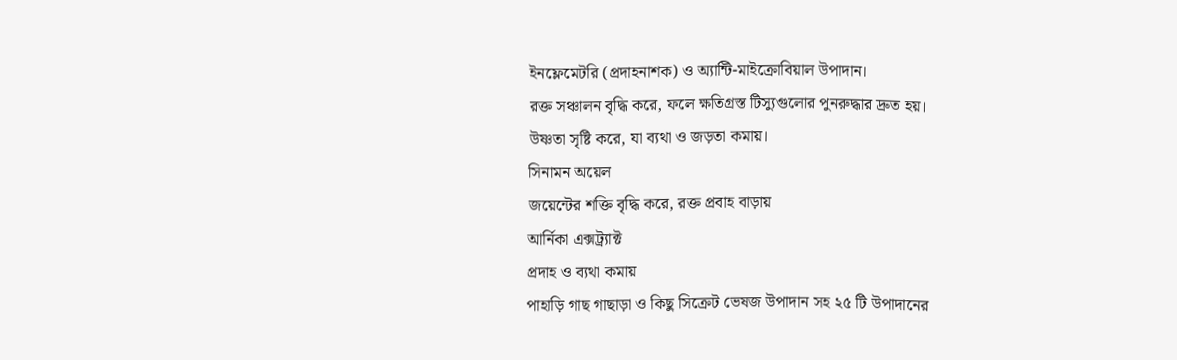ইনফ্লেমেটরি (প্রদাহনাশক) ও অ্যান্টি-মাইক্রোবিয়াল উপাদান।
রক্ত সঞ্চালন বৃদ্ধি করে, ফলে ক্ষতিগ্রস্ত টিস্যুগুলোর পুনরুদ্ধার দ্রুত হয়।
উষ্ণতা সৃষ্টি করে, যা ব্যথা ও জড়তা কমায়।
সিনামন অয়েল
জয়েন্টের শক্তি বৃদ্ধি করে, রক্ত প্রবাহ বাড়ায়
আর্নিকা এক্সট্র্যাক্ট
প্রদাহ ও ব্যথা কমায়
পাহাড়ি গাছ গাছাড়া ও কিছু সিক্রেট ভেষজ উপাদান সহ ২৫ টি উপাদানের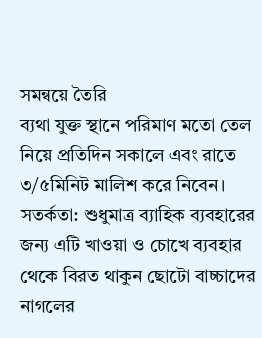সমন্বয়ে তৈরি
ব্যথা যুক্ত স্থানে পরিমাণ মতো তেল নিয়ে প্রতিদিন সকালে এবং রাতে ৩/৫মিনিট মালিশ করে নিবেন।
সতর্কতা: শুধুমাত্র ব্যাহিক ব্যবহারের জন্য এটি খাওয়া ও চোখে ব্যবহার থেকে বিরত থাকুন ছোটো বাচ্চাদের নাগলের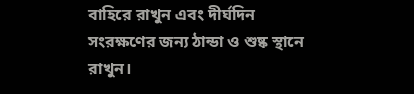বাহিরে রাখুন এবং দীর্ঘদিন সংরক্ষণের জন্য ঠান্ডা ও শুষ্ক স্থানে রাখুন।